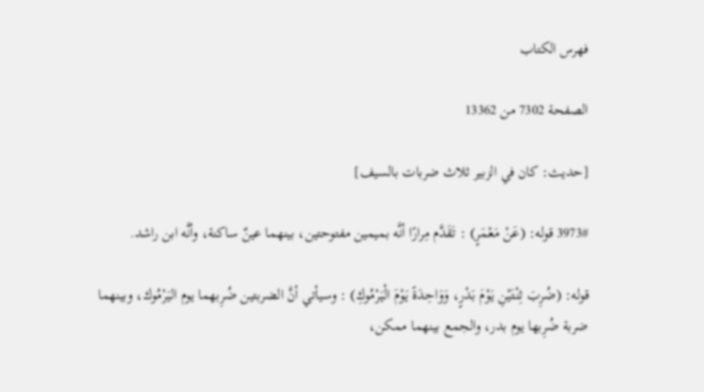فهرس الكتاب

الصفحة 7302 من 13362

[حديث: كان في الزبير ثلاث ضربات بالسيف]

3973# قوله: (عَنْ مَعْمَرٍ) : تَقَدَّم مِرارًا أنَّه بميمين مفتوحتين، بينهما عينٌ ساكنة، وأنَّه ابن راشد.

قوله: (ضُرِبَ ثِنْتَيْنِ يَوْمَ بَدْرٍ، وَوَاحِدَةً يَوْمَ الْيَرْمُوكِ) : وسيأتي أنَّ الضربتين ضُرِبهما يوم اليَرْمُوك، وبينهما ضربة ضُرِبها يوم بدر، والجمع بينهما ممكن،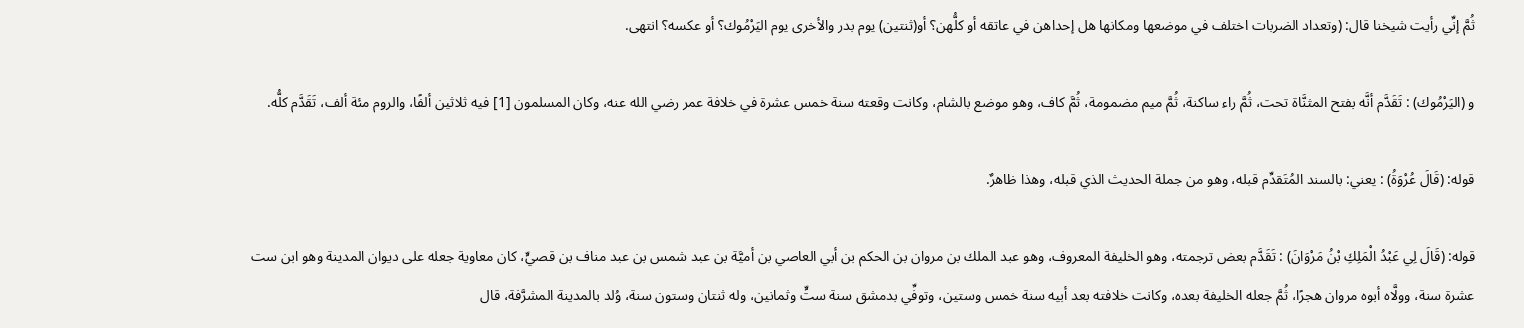ثُمَّ إنِّي رأيت شيخنا قال: (وتعداد الضربات اختلف في موضعها ومكانها هل إحداهن في عاتقه أو كلُّهن؟ أو(ثنتين) يوم بدر والأخرى يوم اليَرْمُوك؟ أو عكسه؟ انتهى.

و (اليَرْمُوك) : تَقَدَّم أنَّه بفتح المثنَّاة تحت، ثُمَّ راء ساكنة، ثُمَّ ميم مضمومة، ثُمَّ كاف، وهو موضع بالشام، وكانت وقعته سنة خمس عشرة في خلافة عمر رضي الله عنه، وكان المسلمون [1] فيه ثلاثين ألفًا، والروم مئة ألف، تَقَدَّم كلُّه.

قوله: (قَالَ عُرْوَةُ) : يعني: بالسند المُتَقدِّم قبله، وهو من جملة الحديث الذي قبله، وهذا ظاهرٌ.

قوله: (قَالَ لِي عَبْدُ الْمَلِكِ بْنُ مَرْوَانَ) : تَقَدَّم بعض ترجمته، وهو الخليفة المعروف، وهو عبد الملك بن مروان بن الحكم بن أبي العاصي بن أميَّة بن عبد شمس بن عبد مناف بن قصيٍّ، كان معاوية جعله على ديوان المدينة وهو ابن ست عشرة سنة، وولَّاه أبوه مروان هجرًا، ثُمَّ جعله الخليفة بعده، وكانت خلافته بعد أبيه سنة خمس وستين، وتوفِّي بدمشق سنة ستٍّ وثمانين، وله ثنتان وستون سنة، وُلد بالمدينة المشرَّفة، قال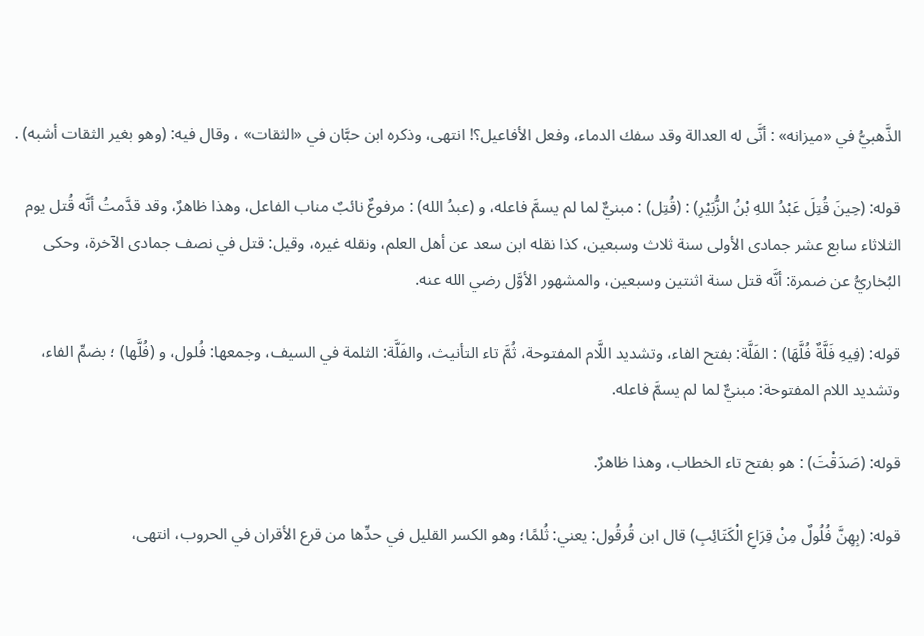الذَّهبيُّ في «ميزانه» : أنَّى له العدالة وقد سفك الدماء، وفعل الأفاعيل؟! انتهى، وذكره ابن حبَّان في «الثقات» ، وقال فيه: (وهو بغير الثقات أشبه) .

قوله: (حِينَ قُتِلَ عَبْدُ اللهِ بْنُ الزُّبَيْرِ) : (قُتِل) : مبنيٌّ لما لم يسمَّ فاعله، و (عبدُ الله) : مرفوعٌ نائبٌ مناب الفاعل، وهذا ظاهرٌ، وقد قدَّمتُ أنَّه قُتل يوم الثلاثاء سابع عشر جمادى الأولى سنة ثلاث وسبعين، كذا نقله ابن سعد عن أهل العلم، ونقله غيره، وقيل: قتل في نصف جمادى الآخرة، وحكى البُخاريُّ عن ضمرة: أنَّه قتل سنة اثنتين وسبعين، والمشهور الأوَّل رضي الله عنه.

قوله: (فِيهِ فَلَّةٌ فُلَّهَا) : الفَلَّة: بفتح الفاء، وتشديد اللَّام المفتوحة، ثُمَّ تاء التأنيث، والفَلَّة: الثلمة في السيف، وجمعها: فُلول، و (فُلَّها) ؛ بضمِّ الفاء، وتشديد اللام المفتوحة: مبنيٌّ لما لم يسمَّ فاعله.

قوله: (صَدَقْتَ) : هو بفتح تاء الخطاب، وهذا ظاهرٌ.

قوله: (بِهِنَّ فُلُولٌ مِنْ قِرَاعِ الْكَتَائِبِ) قال ابن قُرقُول: يعني: ثُلمًا؛ وهو الكسر القليل في حدِّها من قرع الأقران في الحروب، انتهى،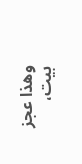وهذا عجز بيت،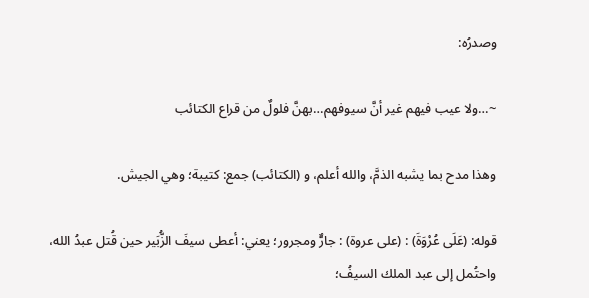وصدرُه:

~…ولا عيب فيهم غير أنَّ سيوفهم…بهنَّ فلولٌ من قراع الكتائب

وهذا مدح بما يشبه الذمَّ، والله أعلم، و (الكتائب) جمع: كتيبة؛ وهي الجيش.

قوله: (عَلَى عُرْوَةَ) : (على عروة) : جارٌّ ومجرور؛ يعني: أعطى سيفَ الزُّبَير حين قُتل عبدُ الله، واحتُمل إلى عبد الملك السيفُ؛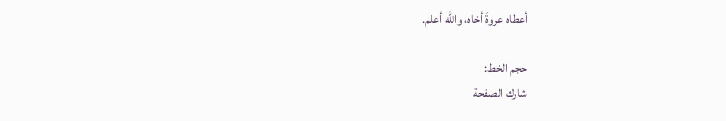أعطاه عروةَ أخاه، والله أعلم.

حجم الخط:
شارك الصفحة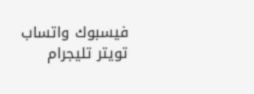فيسبوك واتساب تويتر تليجرام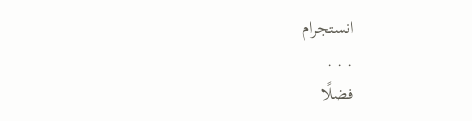انستجرام
. . .
فضلًا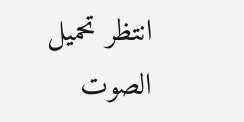انتظر تحميل الصوت